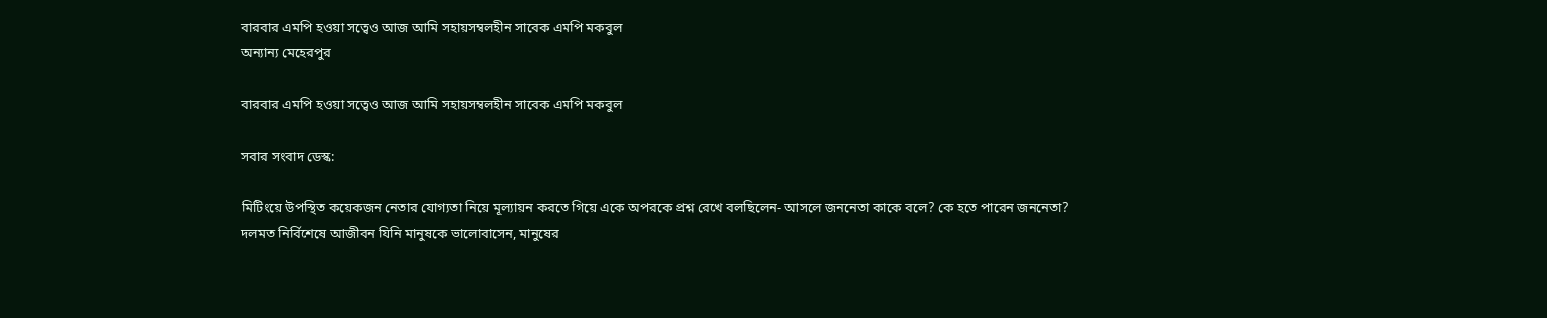বারবার এমপি হওয়া সত্বেও আজ আমি সহায়সম্বলহীন সাবেক এমপি মকবুল
অন্যান্য মেহেরপুর

বারবার এমপি হওয়া সত্বেও আজ আমি সহায়সম্বলহীন সাবেক এমপি মকবুল

সবার সংবাদ ডেস্ক:

মিটিংয়ে উপস্থিত কয়েকজন নেতার যোগ্যতা নিয়ে মূল্যায়ন করতে গিয়ে একে অপরকে প্রশ্ন রেখে বলছিলেন- আসলে জননেতা কাকে বলে? কে হতে পারেন জননেতা? দলমত নির্বিশেষে আজীবন যিনি মানুষকে ভালোবাসেন, মানুষের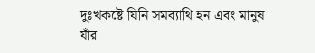দুঃখকষ্টে যিনি সমব্যাথি হন এবং মানুষ যাঁর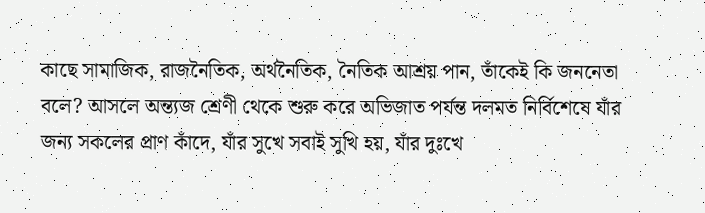কাছে সামাজিক, রাজনৈতিক, অর্থনৈতিক, নৈতিক আশ্রয় পান, তাঁকেই কি জননেতা বলে? আসলে অন্ত্যজ শ্রেণী থেকে শুরু করে অভিজাত পর্যন্ত দলমত নির্বিশেষে যাঁর জন্য সকলের প্রাণ কাঁদে, যাঁর সুখে সবাই সুখি হয়, যাঁর দুঃখে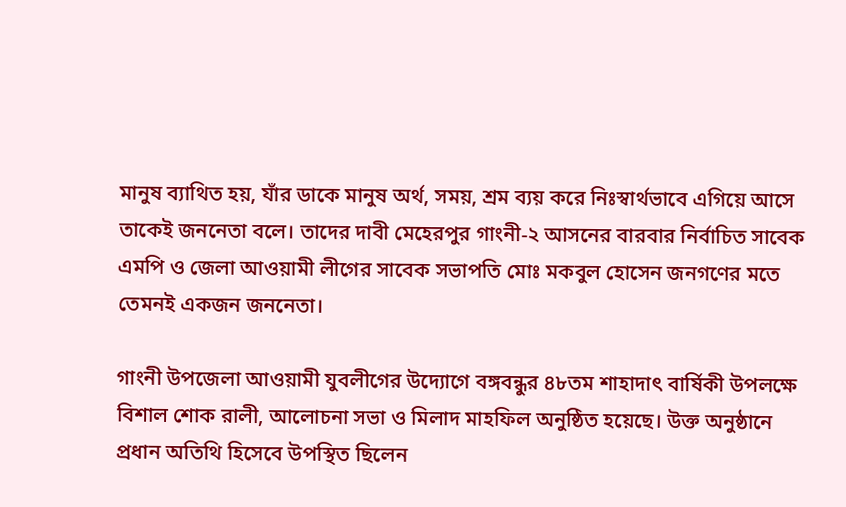মানুষ ব্যাথিত হয়, যাঁর ডাকে মানুষ অর্থ, সময়, শ্রম ব্যয় করে নিঃস্বার্থভাবে এগিয়ে আসে তাকেই জননেতা বলে। তাদের দাবী মেহেরপুর গাংনী-২ আসনের বারবার নির্বাচিত সাবেক এমপি ও জেলা আওয়ামী লীগের সাবেক সভাপতি মোঃ মকবুল হোসেন জনগণের মতে তেমনই একজন জননেতা।

গাংনী উপজেলা আওয়ামী যুবলীগের উদ্যোগে বঙ্গবন্ধুর ৪৮তম শাহাদাৎ বার্ষিকী উপলক্ষে বিশাল শোক রালী, আলোচনা সভা ও মিলাদ মাহফিল অনুষ্ঠিত হয়েছে। উক্ত অনুষ্ঠানে প্রধান অতিথি হিসেবে উপস্থিত ছিলেন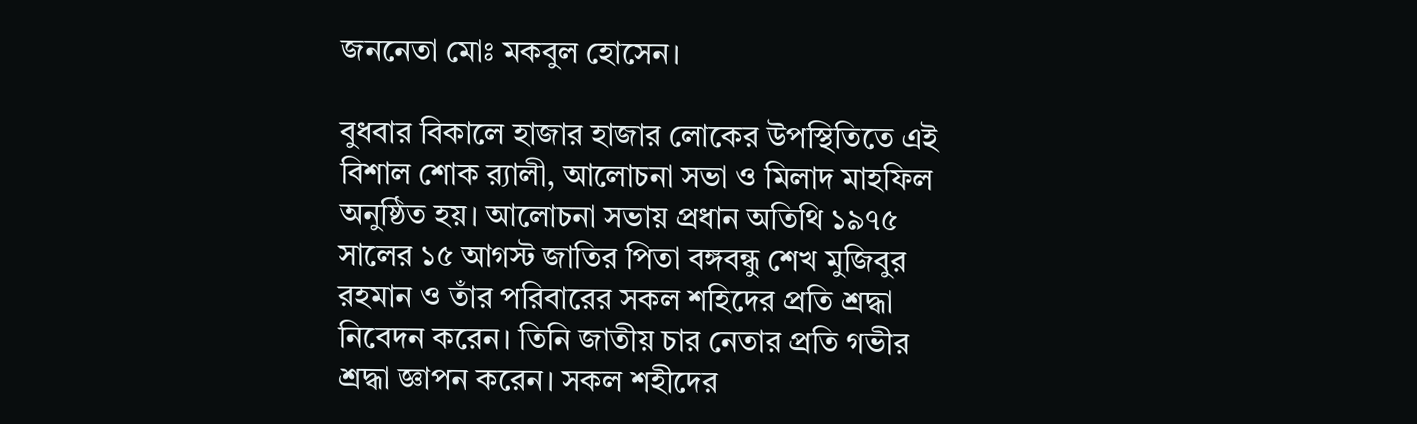জননেতা মোঃ মকবুল হোসেন।

বুধবার বিকালে হাজার হাজার লোকের উপস্থিতিতে এই বিশাল শোক র‌্যালী, আলোচনা সভা ও মিলাদ মাহফিল অনুষ্ঠিত হয়। আলোচনা সভায় প্রধান অতিথি ১৯৭৫ সালের ১৫ আগস্ট জাতির পিতা বঙ্গবন্ধু শেখ মুজিবুর রহমান ও তাঁর পরিবারের সকল শহিদের প্রতি শ্রদ্ধা নিবেদন করেন। তিনি জাতীয় চার নেতার প্রতি গভীর শ্রদ্ধা জ্ঞাপন করেন। সকল শহীদের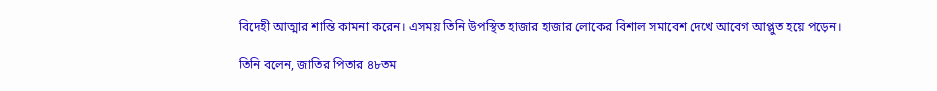বিদেহী আত্মার শান্তি কামনা করেন। এসময় তিনি উপস্থিত হাজার হাজার লোকের বিশাল সমাবেশ দেখে আবেগ আপ্লুত হয়ে পড়েন।

তিনি বলেন, জাতির পিতার ৪৮তম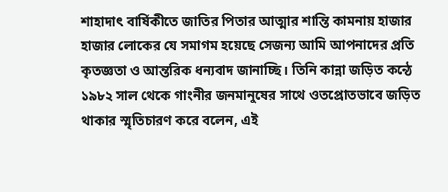শাহাদাৎ বার্ষিকীতে জাতির পিতার আত্মার শান্তি কামনায় হাজার হাজার লোকের যে সমাগম হয়েছে সেজন্য আমি আপনাদের প্রতি কৃতজ্ঞতা ও আন্তরিক ধন্যবাদ জানাচ্ছি। তিনি কান্না জড়িত কন্ঠে ১৯৮২ সাল থেকে গাংনীর জনমানুষের সাথে ওতপ্রোতভাবে জড়িত থাকার স্মৃতিচারণ করে বলেন, এই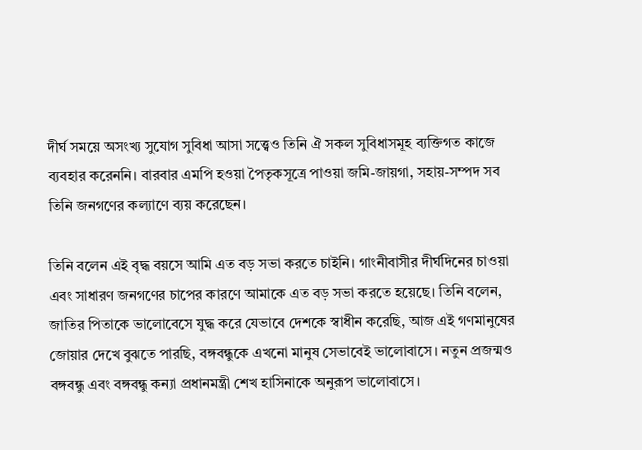দীর্ঘ সময়ে অসংখ্য সুযোগ সুবিধা আসা সত্ত্বেও তিনি ঐ সকল সুবিধাসমূহ ব্যক্তিগত কাজে ব্যবহার করেননি। বারবার এমপি হওয়া পৈতৃকসূত্রে পাওয়া জমি-জায়গা, সহায়-সম্পদ সব তিনি জনগণের কল্যাণে ব্যয় করেছেন।

তিনি বলেন এই বৃদ্ধ বয়সে আমি এত বড় সভা করতে চাইনি। গাংনীবাসীর দীর্ঘদিনের চাওয়া এবং সাধারণ জনগণের চাপের কারণে আমাকে এত বড় সভা করতে হয়েছে। তিনি বলেন, জাতির পিতাকে ভালোবেসে যুদ্ধ করে যেভাবে দেশকে স্বাধীন করেছি, আজ এই গণমানুষের জোয়ার দেখে বুঝতে পারছি, বঙ্গবন্ধুকে এখনো মানুষ সেভাবেই ভালোবাসে। নতুন প্রজন্মও বঙ্গবন্ধু এবং বঙ্গবন্ধু কন্যা প্রধানমন্ত্রী শেখ হাসিনাকে অনুরূপ ভালোবাসে।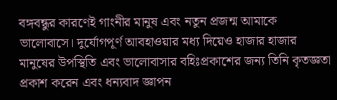বঙ্গবন্ধুর কারণেই গাংনীর মানুষ এবং নতুন প্রজন্ম আমাকে ভালোবাসে। দুর্যোগপূর্ণ আবহাওয়ার মধ্য দিয়েও হাজার হাজার মানুষের উপস্থিতি এবং ভালোবাসার বহিঃপ্রকাশের জন্য তিনি কৃতজ্ঞতা প্রকাশ করেন এবং ধন্যবাদ জ্ঞাপন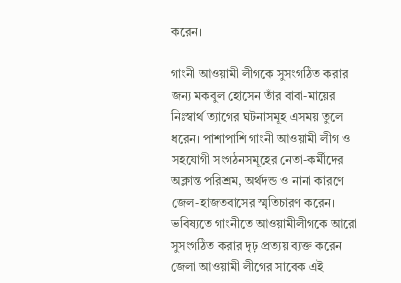করেন।

গাংনী আওয়ামী লীগকে সুসংগঠিত করার জন্য মকবুল হোসেন তাঁর বাবা-মায়ের নিঃস্বার্থ ত্যাগের ঘটনাসমূহ এসময় তুলে ধরেন। পাশাপাশি গাংনী আওয়ামী লীগ ও সহযোগী সংগঠনসমূহের নেতা-কর্মীদের অক্লান্ত পরিশ্রম, অর্থদন্ড ও নানা কারণে জেল-হাজতবাসের স্মৃতিচারণ করেন। ভবিষ্যতে গাংনীতে আওয়ামীলীগকে আরো সুসংগঠিত করার দৃঢ় প্রত্যয় ব্যক্ত করেন জেলা আওয়ামী লীগের সাবেক এই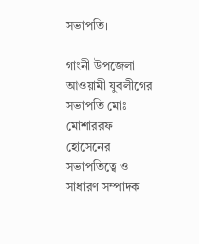সভাপতি।

গাংনী উপজেলা আওয়ামী যুবলীগের সভাপতি মোঃ মোশাররফ হোসেনের সভাপতিত্বে ও সাধারণ সম্পাদক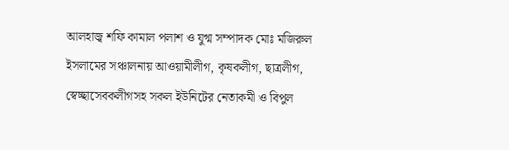আলহাজ্ব শফি কামাল পলাশ ও যুগ্ম সম্পাদক মোঃ মজিরুল ইসলামের সঞ্চালনায় আওয়ামীলীগ, কৃষকলীগ, ছাত্রলীগ, স্বেচ্ছাসেবকলীগসহ সকল ইউনিটের নেতাকমী ও বিপুল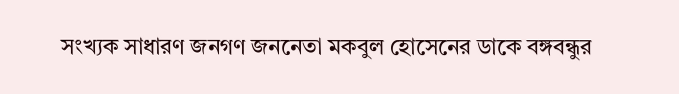সংখ্যক সাধারণ জনগণ জননেতা মকবুল হোসেনের ডাকে বঙ্গবন্ধুর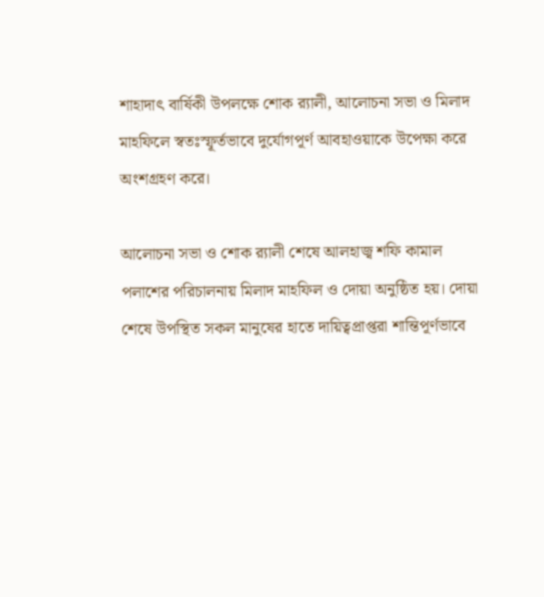শাহাদাৎ বার্ষিকী উপলক্ষে শোক র‌্যালী, আলোচনা সভা ও মিলাদ মাহফিলে স্বতঃস্ফূর্তভাবে দুর্যোগপূর্ণ আবহাওয়াকে উপেক্ষা করে অংশগ্রহণ করে।

আলোচনা সভা ও শোক র‌্যালী শেষে আলহাজ্ব শফি কামাল পলাশের পরিচালনায় মিলাদ মাহফিল ও দোয়া অনুষ্ঠিত হয়। দোয়া শেষে উপস্থিত সকল মানুষের হাতে দায়িত্বপ্রাপ্তরা শান্তিপূর্ণভাবে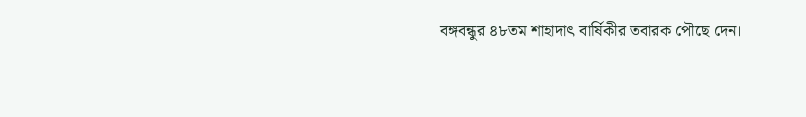বঙ্গবন্ধুর ৪৮তম শাহাদাৎ বার্ষিকীর তবারক পৌছে দেন।